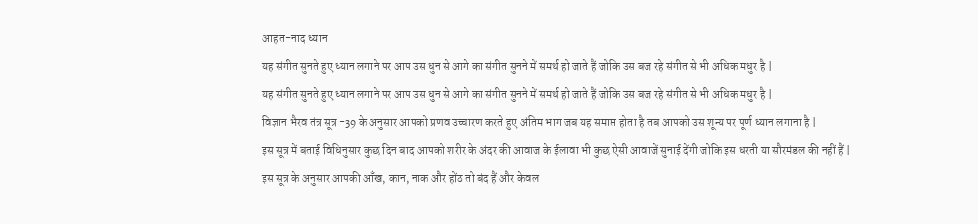आहत-नाद ध्यान
यह संगीत सुनते हुए ध्यान लगाने पर आप उस धुन से आगे का संगीत सुनने में समर्थ हो जाते हैं जोकि उस बज रहे संगीत से भी अधिक मधुर है |
यह संगीत सुनते हुए ध्यान लगाने पर आप उस धुन से आगे का संगीत सुनने में समर्थ हो जाते हैं जोकि उस बज रहे संगीत से भी अधिक मधुर है |
विज्ञान भैरव तंत्र सूत्र -39 के अनुसार आपको प्रणव उच्चारण करते हुए अंतिम भाग जब यह समाप्त होता है तब आपको उस शून्य पर पूर्ण ध्यान लगाना है |
इस सूत्र में बताई विधिनुसार कुछ दिन बाद आपको शरीर के अंदर की आवाज के ईलावा भी कुछ ऐसी आवाजें सुनाई देंगी जोकि इस धरती या सौरमंडल की नहीं हैं |
इस सूत्र के अनुसार आपकी आँख, कान, नाक और होंठ तो बंद हैं और केवल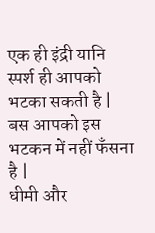एक ही इंद्री यानि स्पर्श ही आपको भटका सकती है | बस आपको इस भटकन में नहीं फँसना है |
धीमी और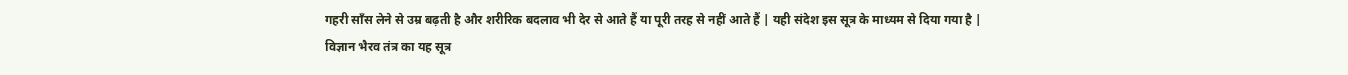गहरी साँस लेने से उम्र बढ़ती है और शरीरिक बदलाव भी देर से आते हैं या पूरी तरह से नहीं आते हैं | यही संदेश इस सूत्र के माध्यम से दिया गया है |
विज्ञान भैरव तंत्र का यह सूत्र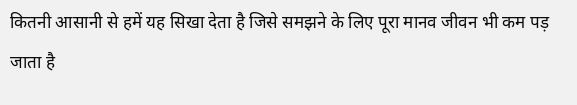कितनी आसानी से हमें यह सिखा देता है जिसे समझने के लिए पूरा मानव जीवन भी कम पड़ जाता है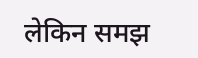लेकिन समझ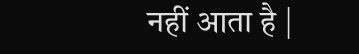नहीं आता है |